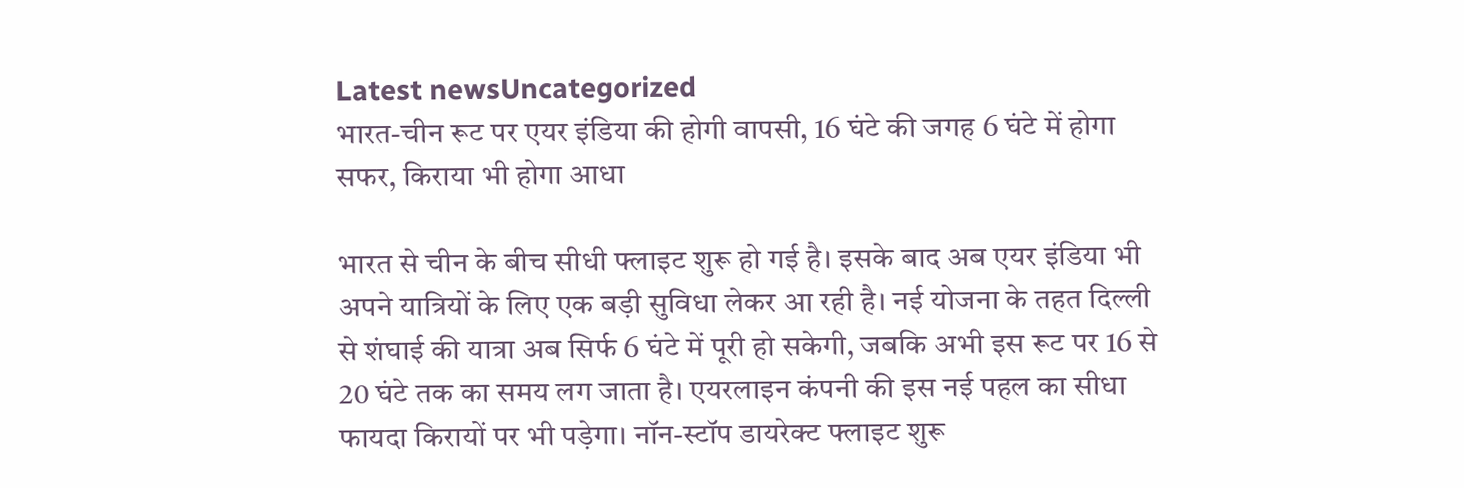Latest newsUncategorized
भारत-चीन रूट पर एयर इंडिया की होगी वापसी, 16 घंटे की जगह 6 घंटे में होगा सफर, किराया भी होगा आधा

भारत से चीन के बीच सीधी फ्लाइट शुरू हो गई है। इसके बाद अब एयर इंडिया भी अपने यात्रियों के लिए एक बड़ी सुविधा लेकर आ रही है। नई योजना के तहत दिल्ली से शंघाई की यात्रा अब सिर्फ 6 घंटे में पूरी हो सकेगी, जबकि अभी इस रूट पर 16 से 20 घंटे तक का समय लग जाता है। एयरलाइन कंपनी की इस नई पहल का सीधा फायदा किरायों पर भी पड़ेगा। नॉन-स्टॉप डायरेक्ट फ्लाइट शुरू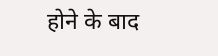होने के बाद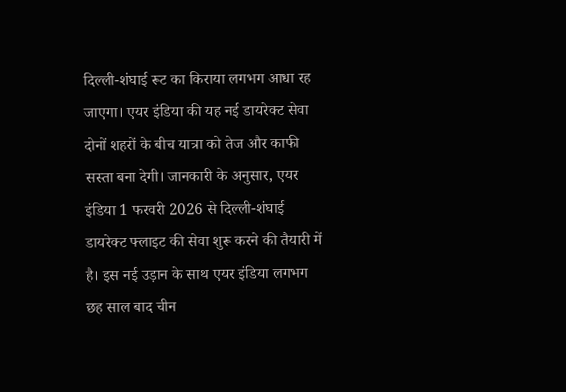दिल्ली-शंघाई रूट का किराया लगभग आधा रह जाएगा। एयर इंडिया की यह नई डायरेक्ट सेवा दोनों शहरों के बीच यात्रा को तेज और काफी सस्ता बना देगी। जानकारी के अनुसार, एयर इंडिया 1 फरवरी 2026 से दिल्ली-शंघाई डायरेक्ट फ्लाइट की सेवा शुरू करने की तैयारी में है। इस नई उड़ान के साथ एयर इंडिया लगभग छह साल बाद चीन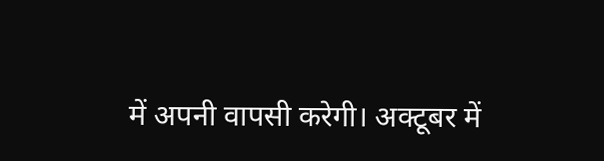में अपनी वापसी करेगी। अक्टूबर में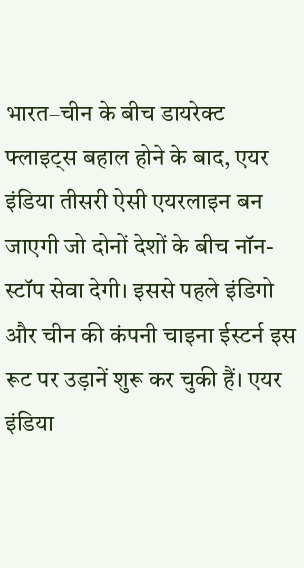भारत–चीन के बीच डायरेक्ट फ्लाइट्स बहाल होने के बाद, एयर इंडिया तीसरी ऐसी एयरलाइन बन जाएगी जो दोनों देशों के बीच नॉन-स्टॉप सेवा देगी। इससे पहले इंडिगो और चीन की कंपनी चाइना ईस्टर्न इस रूट पर उड़ानें शुरू कर चुकी हैं। एयर इंडिया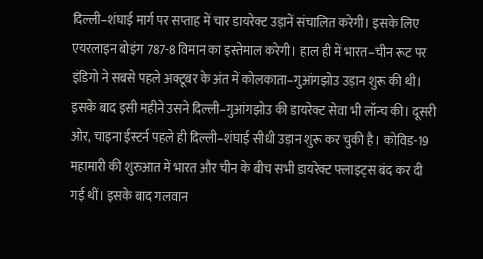दिल्ली–शंघाई मार्ग पर सप्ताह में चार डायरेक्ट उड़ानें संचालित करेगी। इसके लिए एयरलाइन बोइंग 787-8 विमान का इस्तेमाल करेगी। हाल ही में भारत–चीन रूट पर इंडिगो ने सबसे पहले अक्टूबर के अंत में कोलकाता–गुआंगझोउ उड़ान शुरू की थी। इसके बाद इसी महीने उसने दिल्ली–गुआंगझोउ की डायरेक्ट सेवा भी लॉन्च की। दूसरी ओर, चाइना ईस्टर्न पहले ही दिल्ली–शंघाई सीधी उड़ान शुरू कर चुकी है। कोविड-19 महामारी की शुरुआत में भारत और चीन के बीच सभी डायरेक्ट फ्लाइट्स बंद कर दी गई थीं। इसके बाद गलवान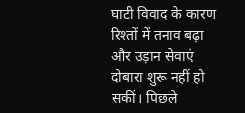घाटी विवाद के कारण रिश्तों में तनाव बढ़ा और उड़ान सेवाएं दोबारा शुरू नहीं हो सकीं। पिछले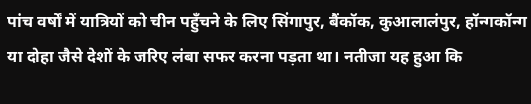पांच वर्षों में यात्रियों को चीन पहुँचने के लिए सिंगापुर, बैंकॉक, कुआलालंपुर, हॉन्गकॉन्ग या दोहा जैसे देशों के जरिए लंबा सफर करना पड़ता था। नतीजा यह हुआ कि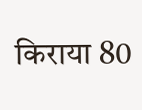किराया 80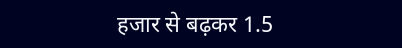हजार से बढ़कर 1.5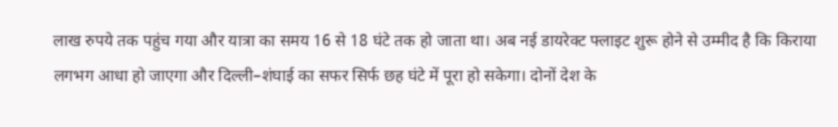लाख रुपये तक पहुंच गया और यात्रा का समय 16 से 18 घंटे तक हो जाता था। अब नई डायरेक्ट फ्लाइट शुरू होने से उम्मीद है कि किराया लगभग आधा हो जाएगा और दिल्ली–शंघाई का सफर सिर्फ छह घंटे में पूरा हो सकेगा। दोनों देश के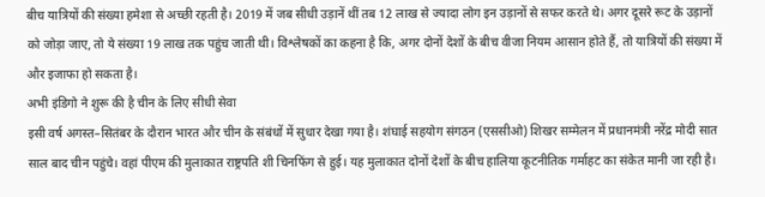बीच यात्रियों की संख्या हमेशा से अच्छी रहती है। 2019 में जब सीधी उड़ानें थीं तब 12 लाख से ज्यादा लोग इन उड़ानों से सफर करते थे। अगर दूसरे रूट के उड़ानों को जोड़ा जाए, तो ये संख्या 19 लाख तक पहुंच जाती थी। विश्लेषकों का कहना है कि, अगर दोनों देशों के बीच वीजा नियम आसान होते हैं, तो यात्रियों की संख्या में और इजाफा हो सकता है।
अभी इंडिगो ने शुरू की है चीन के लिए सीधी सेवा
इसी वर्ष अगस्त–सितंबर के दौरान भारत और चीन के संबंधों में सुधार देखा गया है। शंघाई सहयोग संगठन (एससीओ) शिखर सम्मेलन में प्रधानमंत्री नरेंद्र मोदी सात साल बाद चीन पहुंचे। वहां पीएम की मुलाकात राष्ट्रपति शी चिनफिंग से हुई। यह मुलाकात दोनों देशों के बीच हालिया कूटनीतिक गर्माहट का संकेत मानी जा रही है।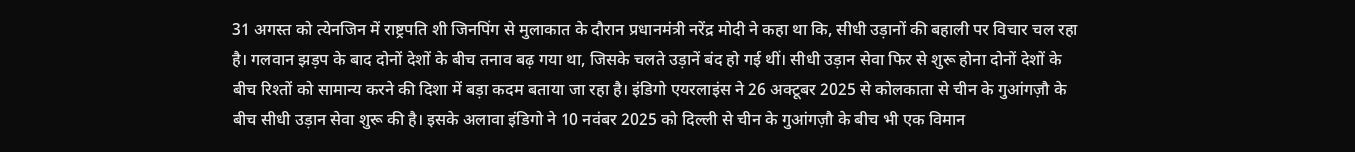31 अगस्त को त्येनजिन में राष्ट्रपति शी जिनपिंग से मुलाकात के दौरान प्रधानमंत्री नरेंद्र मोदी ने कहा था कि, सीधी उड़ानों की बहाली पर विचार चल रहा है। गलवान झड़प के बाद दोनों देशों के बीच तनाव बढ़ गया था, जिसके चलते उड़ानें बंद हो गई थीं। सीधी उड़ान सेवा फिर से शुरू होना दोनों देशों के बीच रिश्तों को सामान्य करने की दिशा में बड़ा कदम बताया जा रहा है। इंडिगो एयरलाइंस ने 26 अक्टूबर 2025 से कोलकाता से चीन के गुआंगज़ौ के बीच सीधी उड़ान सेवा शुरू की है। इसके अलावा इंडिगो ने 10 नवंबर 2025 को दिल्ली से चीन के गुआंगज़ौ के बीच भी एक विमान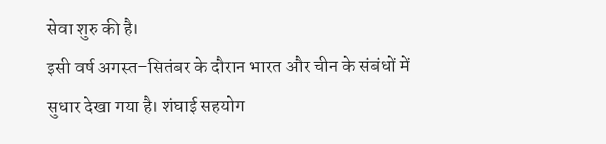सेवा शुरु की है।
इसी वर्ष अगस्त–सितंबर के दौरान भारत और चीन के संबंधों में सुधार देखा गया है। शंघाई सहयोग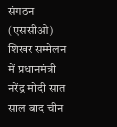संगठन (एससीओ) शिखर सम्मेलन में प्रधानमंत्री नरेंद्र मोदी सात साल बाद चीन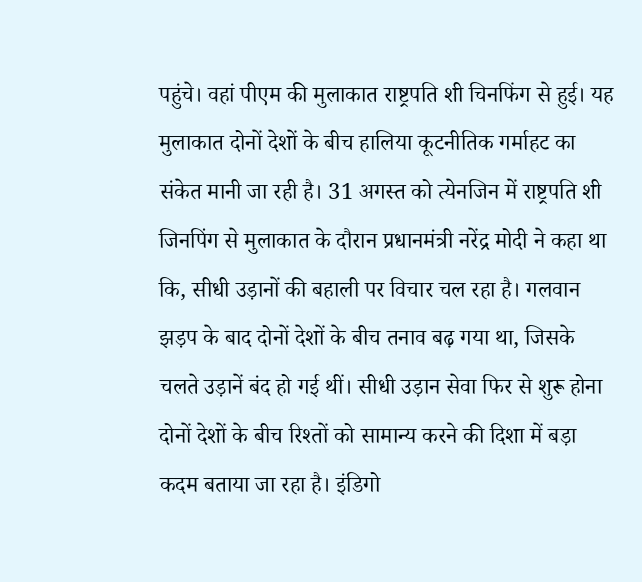पहुंचे। वहां पीएम की मुलाकात राष्ट्रपति शी चिनफिंग से हुई। यह मुलाकात दोनों देशों के बीच हालिया कूटनीतिक गर्माहट का संकेत मानी जा रही है। 31 अगस्त को त्येनजिन में राष्ट्रपति शी जिनपिंग से मुलाकात के दौरान प्रधानमंत्री नरेंद्र मोदी ने कहा था कि, सीधी उड़ानों की बहाली पर विचार चल रहा है। गलवान झड़प के बाद दोनों देशों के बीच तनाव बढ़ गया था, जिसके चलते उड़ानें बंद हो गई थीं। सीधी उड़ान सेवा फिर से शुरू होना दोनों देशों के बीच रिश्तों को सामान्य करने की दिशा में बड़ा कदम बताया जा रहा है। इंडिगो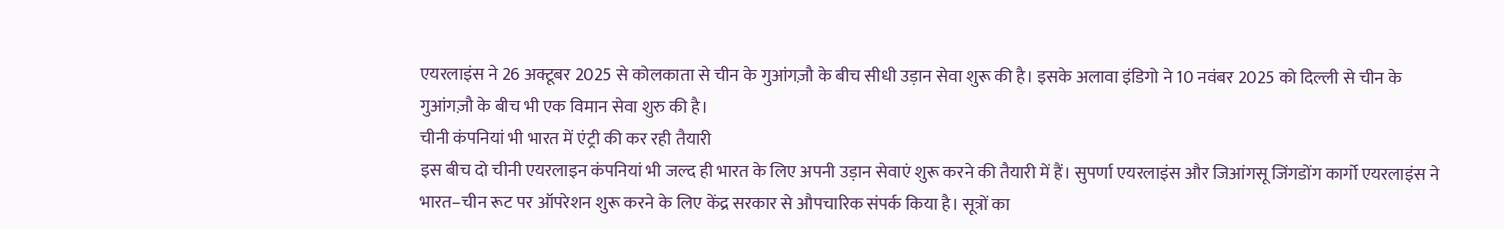एयरलाइंस ने 26 अक्टूबर 2025 से कोलकाता से चीन के गुआंगज़ौ के बीच सीधी उड़ान सेवा शुरू की है। इसके अलावा इंडिगो ने 10 नवंबर 2025 को दिल्ली से चीन के गुआंगज़ौ के बीच भी एक विमान सेवा शुरु की है।
चीनी कंपनियां भी भारत में एंट्री की कर रही तैयारी
इस बीच दो चीनी एयरलाइन कंपनियां भी जल्द ही भारत के लिए अपनी उड़ान सेवाएं शुरू करने की तैयारी में हैं। सुपर्णा एयरलाइंस और जिआंगसू जिंगडोंग कार्गो एयरलाइंस ने भारत–चीन रूट पर ऑपरेशन शुरू करने के लिए केंद्र सरकार से औपचारिक संपर्क किया है। सूत्रों का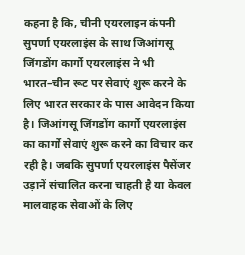कहना है कि, चीनी एयरलाइन कंपनी सुपर्णा एयरलाइंस के साथ जिआंगसू जिंगडोंग कार्गो एयरलाइंस ने भी भारत–चीन रूट पर सेवाएं शुरू करने के लिए भारत सरकार के पास आवेदन किया है। जिआंगसू जिंगडोंग कार्गो एयरलाइंस का कार्गो सेवाएं शुरू करने का विचार कर रही है। जबकि सुपर्णा एयरलाइंस पैसेंजर उड़ानें संचालित करना चाहती है या केवल मालवाहक सेवाओं के लिए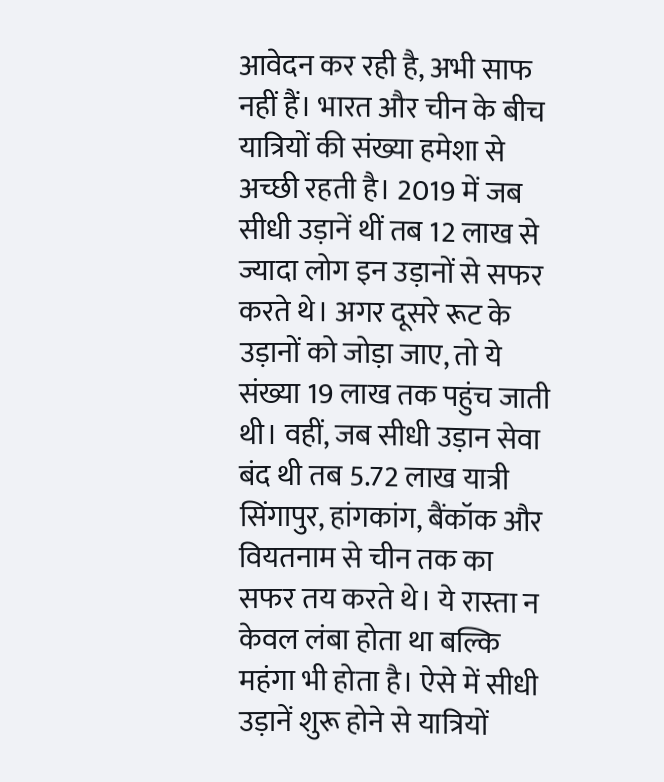आवेदन कर रही है, अभी साफ नहीं हैं। भारत और चीन के बीच यात्रियों की संख्या हमेशा से अच्छी रहती है। 2019 में जब सीधी उड़ानें थीं तब 12 लाख से ज्यादा लोग इन उड़ानों से सफर करते थे। अगर दूसरे रूट के उड़ानों को जोड़ा जाए, तो ये संख्या 19 लाख तक पहुंच जाती थी। वहीं, जब सीधी उड़ान सेवा बंद थी तब 5.72 लाख यात्री सिंगापुर, हांगकांग, बैंकॉक और वियतनाम से चीन तक का सफर तय करते थे। ये रास्ता न केवल लंबा होता था बल्कि महंगा भी होता है। ऐसे में सीधी उड़ानें शुरू होने से यात्रियों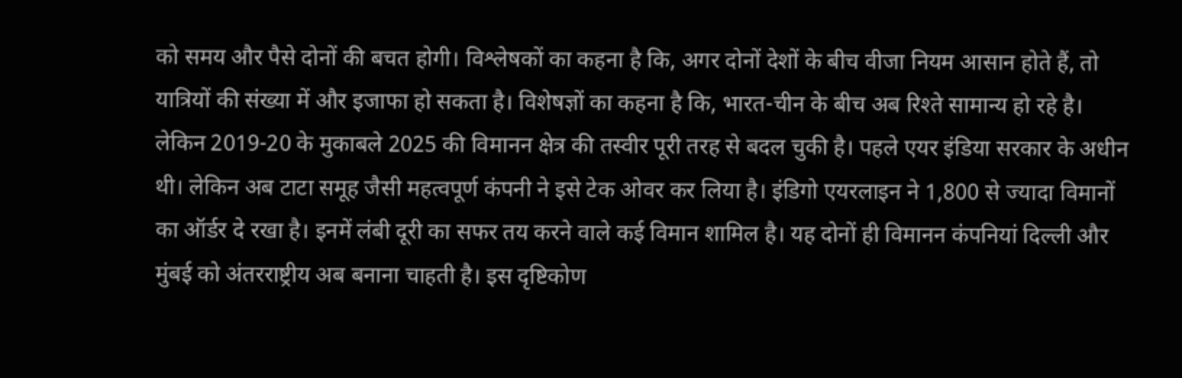को समय और पैसे दोनों की बचत होगी। विश्लेषकों का कहना है कि, अगर दोनों देशों के बीच वीजा नियम आसान होते हैं, तो यात्रियों की संख्या में और इजाफा हो सकता है। विशेषज्ञों का कहना है कि, भारत-चीन के बीच अब रिश्ते सामान्य हो रहे है। लेकिन 2019-20 के मुकाबले 2025 की विमानन क्षेत्र की तस्वीर पूरी तरह से बदल चुकी है। पहले एयर इंडिया सरकार के अधीन थी। लेकिन अब टाटा समूह जैसी महत्वपूर्ण कंपनी ने इसे टेक ओवर कर लिया है। इंडिगो एयरलाइन ने 1,800 से ज्यादा विमानों का ऑर्डर दे रखा है। इनमें लंबी दूरी का सफर तय करने वाले कई विमान शामिल है। यह दोनों ही विमानन कंपनियां दिल्ली और मुंबई को अंतरराष्ट्रीय अब बनाना चाहती है। इस दृष्टिकोण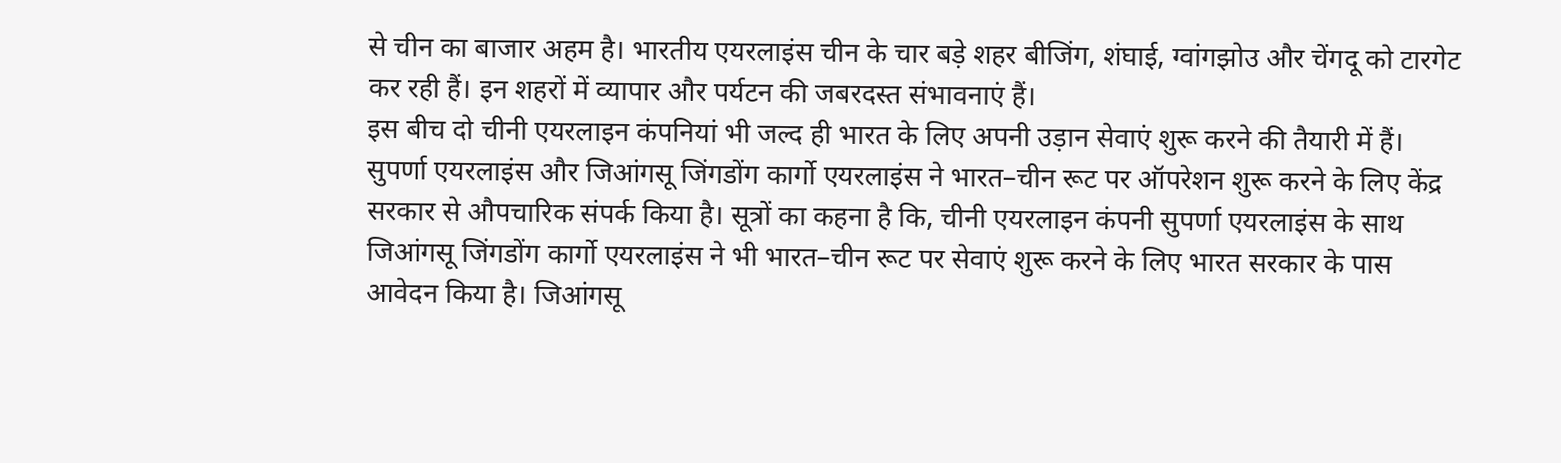से चीन का बाजार अहम है। भारतीय एयरलाइंस चीन के चार बड़े शहर बीजिंग, शंघाई, ग्वांगझोउ और चेंगदू को टारगेट कर रही हैं। इन शहरों में व्यापार और पर्यटन की जबरदस्त संभावनाएं हैं।
इस बीच दो चीनी एयरलाइन कंपनियां भी जल्द ही भारत के लिए अपनी उड़ान सेवाएं शुरू करने की तैयारी में हैं। सुपर्णा एयरलाइंस और जिआंगसू जिंगडोंग कार्गो एयरलाइंस ने भारत–चीन रूट पर ऑपरेशन शुरू करने के लिए केंद्र सरकार से औपचारिक संपर्क किया है। सूत्रों का कहना है कि, चीनी एयरलाइन कंपनी सुपर्णा एयरलाइंस के साथ जिआंगसू जिंगडोंग कार्गो एयरलाइंस ने भी भारत–चीन रूट पर सेवाएं शुरू करने के लिए भारत सरकार के पास आवेदन किया है। जिआंगसू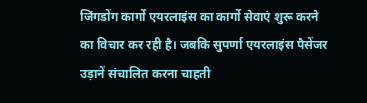जिंगडोंग कार्गो एयरलाइंस का कार्गो सेवाएं शुरू करने का विचार कर रही है। जबकि सुपर्णा एयरलाइंस पैसेंजर उड़ानें संचालित करना चाहती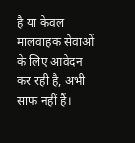है या केवल मालवाहक सेवाओं के लिए आवेदन कर रही है, अभी साफ नहीं हैं।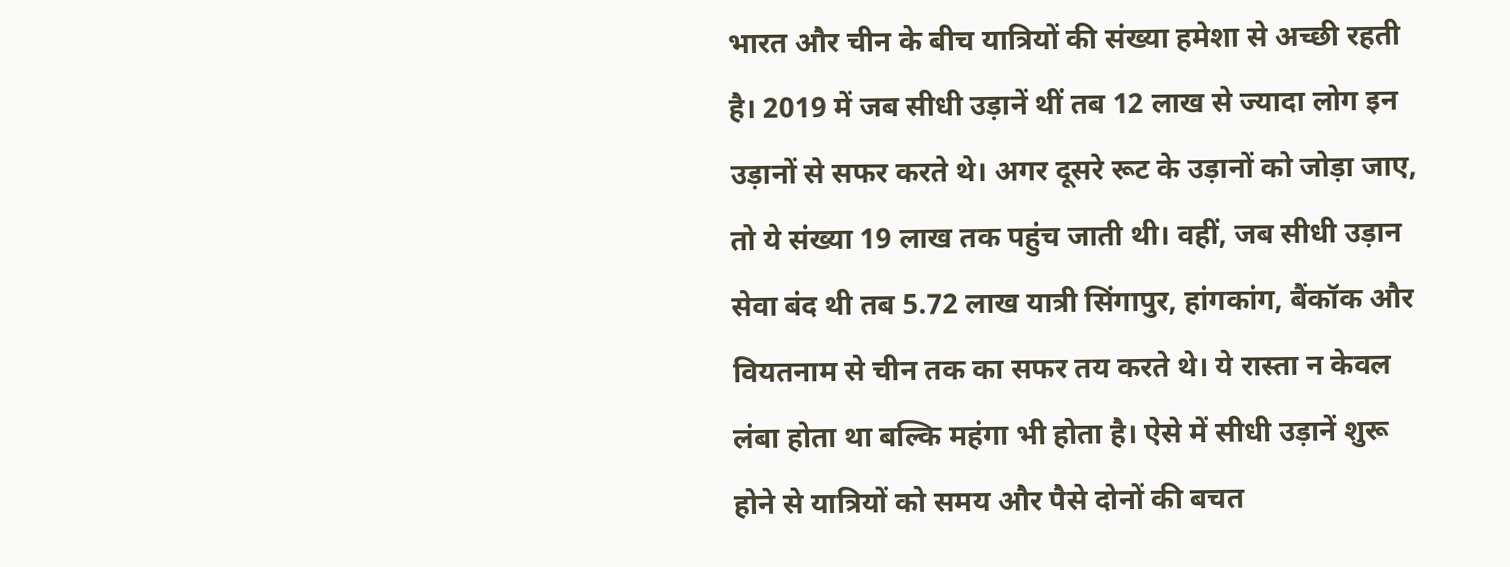भारत और चीन के बीच यात्रियों की संख्या हमेशा से अच्छी रहती है। 2019 में जब सीधी उड़ानें थीं तब 12 लाख से ज्यादा लोग इन उड़ानों से सफर करते थे। अगर दूसरे रूट के उड़ानों को जोड़ा जाए, तो ये संख्या 19 लाख तक पहुंच जाती थी। वहीं, जब सीधी उड़ान सेवा बंद थी तब 5.72 लाख यात्री सिंगापुर, हांगकांग, बैंकॉक और वियतनाम से चीन तक का सफर तय करते थे। ये रास्ता न केवल लंबा होता था बल्कि महंगा भी होता है। ऐसे में सीधी उड़ानें शुरू होने से यात्रियों को समय और पैसे दोनों की बचत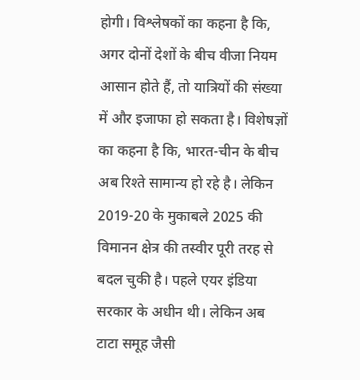होगी। विश्लेषकों का कहना है कि, अगर दोनों देशों के बीच वीजा नियम आसान होते हैं, तो यात्रियों की संख्या में और इजाफा हो सकता है। विशेषज्ञों का कहना है कि, भारत-चीन के बीच अब रिश्ते सामान्य हो रहे है। लेकिन 2019-20 के मुकाबले 2025 की विमानन क्षेत्र की तस्वीर पूरी तरह से बदल चुकी है। पहले एयर इंडिया सरकार के अधीन थी। लेकिन अब टाटा समूह जैसी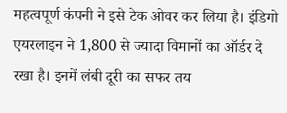महत्वपूर्ण कंपनी ने इसे टेक ओवर कर लिया है। इंडिगो एयरलाइन ने 1,800 से ज्यादा विमानों का ऑर्डर दे रखा है। इनमें लंबी दूरी का सफर तय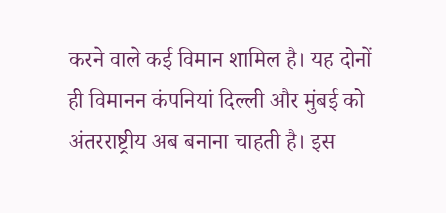करने वाले कई विमान शामिल है। यह दोनों ही विमानन कंपनियां दिल्ली और मुंबई को अंतरराष्ट्रीय अब बनाना चाहती है। इस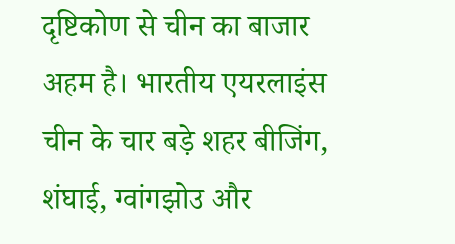दृष्टिकोण से चीन का बाजार अहम है। भारतीय एयरलाइंस चीन के चार बड़े शहर बीजिंग, शंघाई, ग्वांगझोउ और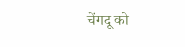चेंगदू को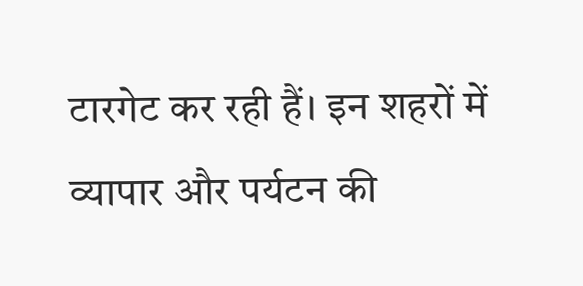टारगेट कर रही हैं। इन शहरों में व्यापार और पर्यटन की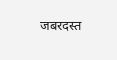जबरदस्त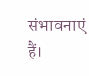संभावनाएं हैं।